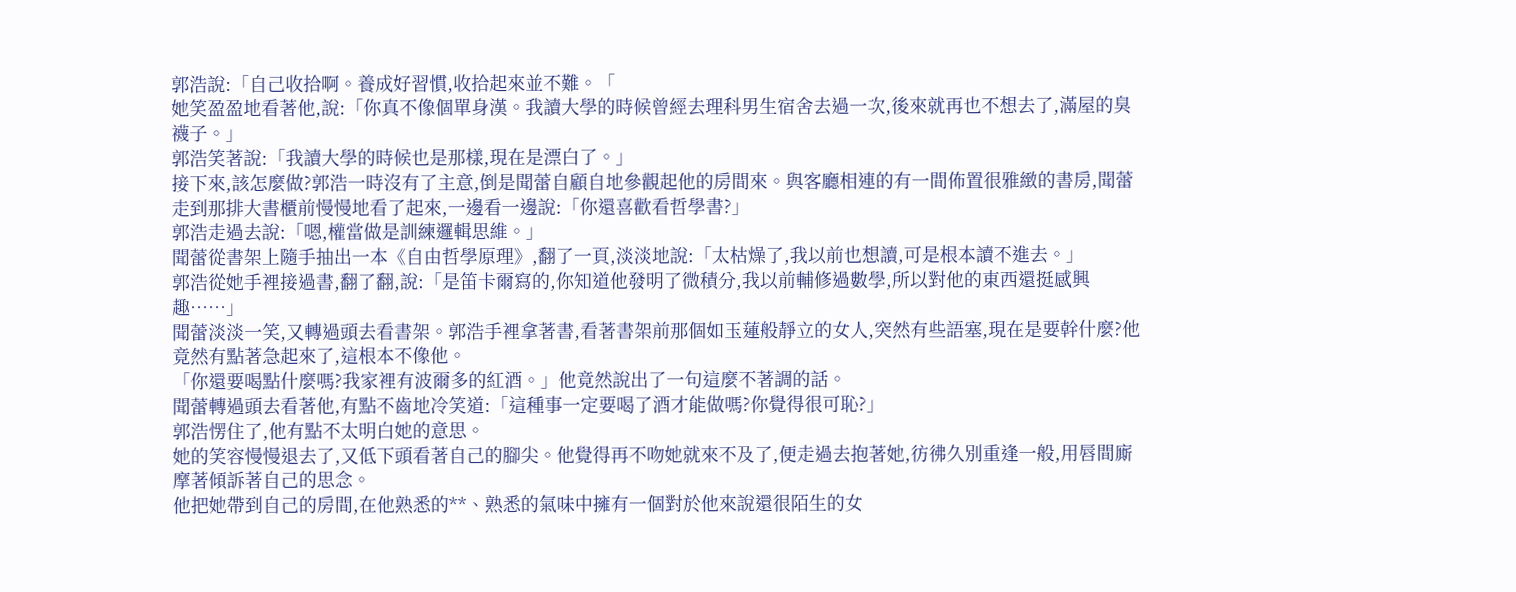郭浩說:「自己收拾啊。養成好習慣,收拾起來並不難。「
她笑盈盈地看著他,說:「你真不像個單身漢。我讀大學的時候曾經去理科男生宿舍去過一次,後來就再也不想去了,滿屋的臭襪子。」
郭浩笑著說:「我讀大學的時候也是那樣,現在是漂白了。」
接下來,該怎麼做?郭浩一時沒有了主意,倒是聞蕾自顧自地參觀起他的房間來。與客廳相連的有一間佈置很雅緻的書房,聞蕾走到那排大書櫃前慢慢地看了起來,一邊看一邊說:「你還喜歡看哲學書?」
郭浩走過去說:「嗯,權當做是訓練邏輯思維。」
聞蕾從書架上隨手抽出一本《自由哲學原理》,翻了一頁,淡淡地說:「太枯燥了,我以前也想讀,可是根本讀不進去。」
郭浩從她手裡接過書,翻了翻,說:「是笛卡爾寫的,你知道他發明了微積分,我以前輔修過數學,所以對他的東西還挺感興趣……」
聞蕾淡淡一笑,又轉過頭去看書架。郭浩手裡拿著書,看著書架前那個如玉蓮般靜立的女人,突然有些語塞,現在是要幹什麼?他竟然有點著急起來了,這根本不像他。
「你還要喝點什麼嗎?我家裡有波爾多的紅酒。」他竟然說出了一句這麼不著調的話。
聞蕾轉過頭去看著他,有點不齒地冷笑道:「這種事一定要喝了酒才能做嗎?你覺得很可恥?」
郭浩愣住了,他有點不太明白她的意思。
她的笑容慢慢退去了,又低下頭看著自己的腳尖。他覺得再不吻她就來不及了,便走過去抱著她,彷彿久別重逢一般,用唇間廝摩著傾訴著自己的思念。
他把她帶到自己的房間,在他熟悉的**、熟悉的氣味中擁有一個對於他來說還很陌生的女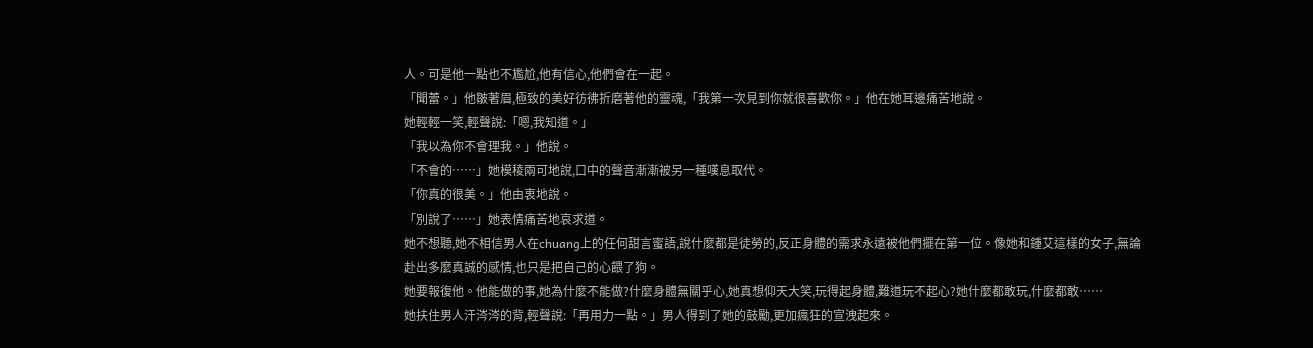人。可是他一點也不尷尬,他有信心,他們會在一起。
「聞蕾。」他皺著眉,極致的美好彷彿折磨著他的靈魂,「我第一次見到你就很喜歡你。」他在她耳邊痛苦地說。
她輕輕一笑,輕聲說:「嗯,我知道。」
「我以為你不會理我。」他說。
「不會的……」她模稜兩可地說,口中的聲音漸漸被另一種嘆息取代。
「你真的很美。」他由衷地說。
「別說了……」她表情痛苦地哀求道。
她不想聽,她不相信男人在chuang上的任何甜言蜜語,說什麼都是徒勞的,反正身體的需求永遠被他們擺在第一位。像她和鍾艾這樣的女子,無論赴出多麼真誠的感情,也只是把自己的心餵了狗。
她要報復他。他能做的事,她為什麼不能做?什麼身體無關乎心,她真想仰天大笑,玩得起身體,難道玩不起心?她什麼都敢玩,什麼都敢……
她扶住男人汗涔涔的背,輕聲說:「再用力一點。」男人得到了她的鼓勵,更加瘋狂的宣洩起來。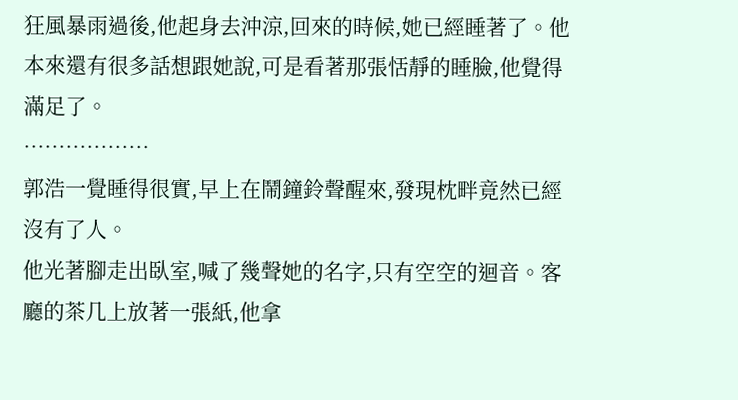狂風暴雨過後,他起身去沖涼,回來的時候,她已經睡著了。他本來還有很多話想跟她說,可是看著那張恬靜的睡臉,他覺得滿足了。
………………
郭浩一覺睡得很實,早上在鬧鐘鈴聲醒來,發現枕畔竟然已經沒有了人。
他光著腳走出臥室,喊了幾聲她的名字,只有空空的迴音。客廳的茶几上放著一張紙,他拿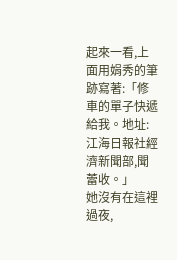起來一看,上面用娟秀的筆跡寫著:「修車的單子快遞給我。地址:江海日報社經濟新聞部,聞蕾收。」
她沒有在這裡過夜,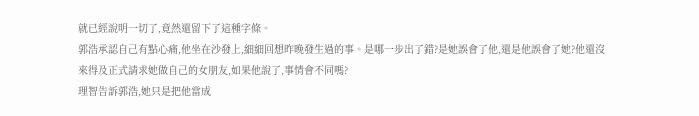就已經說明一切了,竟然還留下了這種字條。
郭浩承認自己有點心痛,他坐在沙發上,細細回想昨晚發生過的事。是哪一步出了錯?是她誤會了他,還是他誤會了她?他還沒來得及正式請求她做自己的女朋友,如果他說了,事情會不同嗎?
理智告訴郭浩,她只是把他當成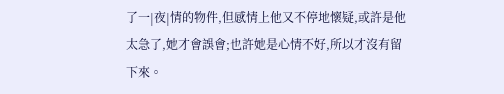了一|夜|情的物件,但感情上他又不停地懷疑,或許是他太急了,她才會誤會;也許她是心情不好,所以才沒有留下來。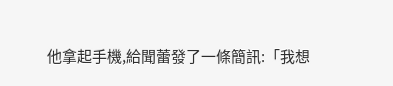他拿起手機,給聞蕾發了一條簡訊:「我想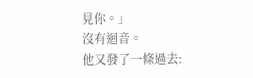見你。」
沒有迴音。
他又發了一條過去: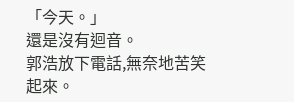「今天。」
還是沒有迴音。
郭浩放下電話,無奈地苦笑起來。